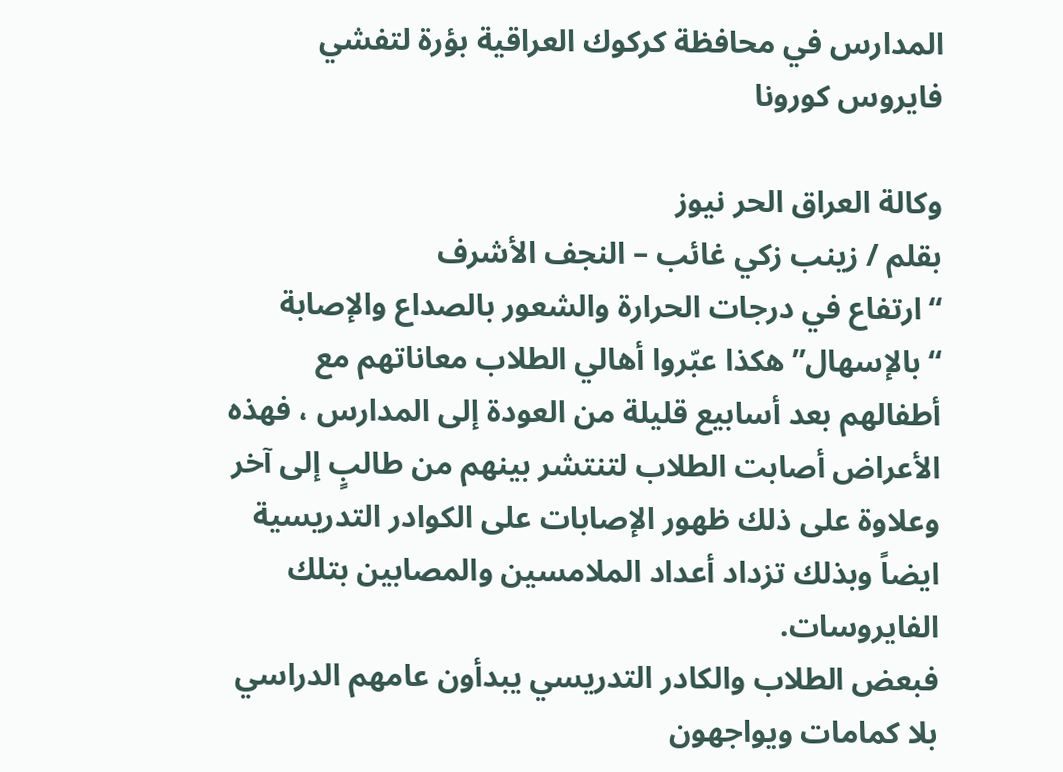المدارس في محافظة كركوك العراقية بؤرة لتفشي فايروس كورونا

وكالة العراق الحر نيوز
بقلم / زينب زكي غائب – النجف الأشرف
“ارتفاع في درجات الحرارة والشعور بالصداع والإصابة “بالإسهال” هكذا عبّروا أهالي الطلاب معاناتهم مع أطفالهم بعد أسابيع قليلة من العودة إلى المدارس ، فهذه الأعراض أصابت الطلاب لتنتشر بينهم من طالبٍ إلى آخر وعلاوة على ذلك ظهور الإصابات على الكوادر التدريسية ايضاً وبذلك تزداد أعداد الملامسين والمصابين بتلك الفايروسات.
فبعض الطلاب والكادر التدريسي يبدأون عامهم الدراسي بلا كمامات ويواجهون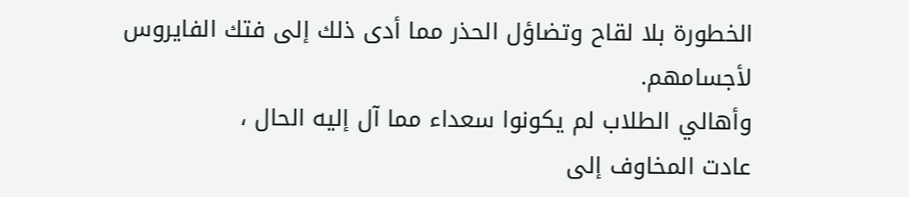الخطورة بلا لقاح وتضاؤل الحذر مما أدى ذلك إلى فتك الفايروس لأجسامهم.
وأهالي الطلاب لم يكونوا سعداء مما آل إليه الحال ،
عادت المخاوف إلى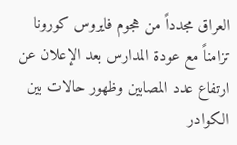العراق مجدداً من هجوم فايروس كورونا تزامناً مع عودة المدارس بعد الإعلان عن ارتفاع عدد المصابين وظهور حالات بين الكوادر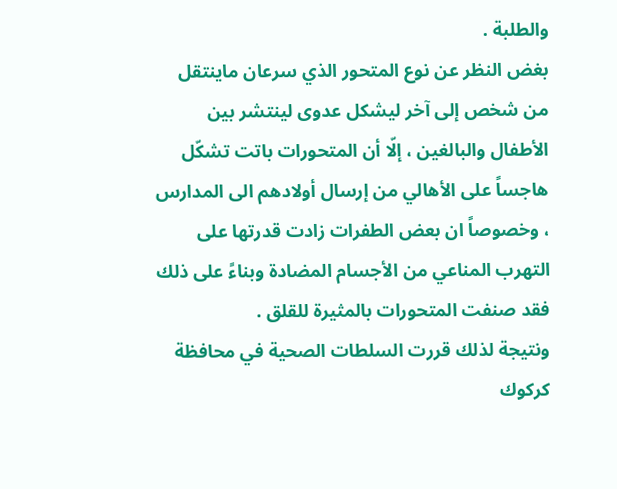والطلبة .
بغض النظر عن نوع المتحور الذي سرعان ماينتقل من شخص إلى آخر ليشكل عدوى لينتشر بين الأطفال والبالغين ، إلّا أن المتحورات باتت تشكّل هاجساً على الأهالي من إرسال أولادهم الى المدارس ، وخصوصاً ان بعض الطفرات زادت قدرتها على التهرب المناعي من الأجسام المضادة وبناءً على ذلك فقد صنفت المتحورات بالمثيرة للقلق .
ونتيجة لذلك قررت السلطات الصحية في محافظة كركوك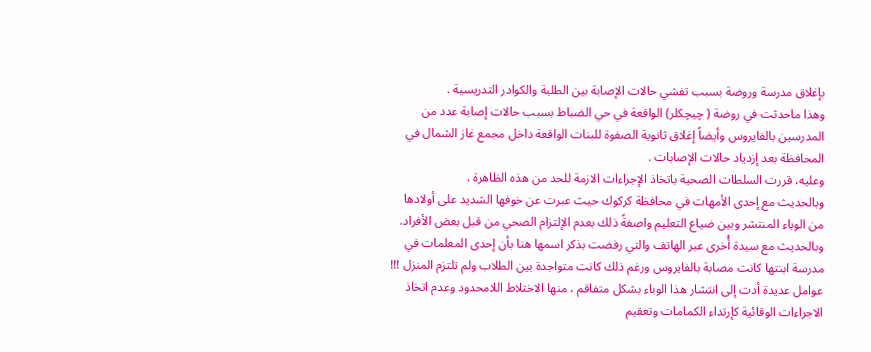بإغلاق مدرسة وروضة بسبب تفشي حالات الإصابة بين الطلبة والكوادر التدريسية .
وهذا ماحدثت في روضة ( چيچكلر) الواقعة في حي الضباط بسبب حالات إصابة عدد من المدرسين بالفايروس وأيضاً إغلاق ثانوية الصفوة للبنات الواقعة داخل مجمع غاز الشمال في المحافظة بعد إزدياد حالات الإصابات .
وعليه، قررت السلطات الصحية باتخاذ الإجراءات الازمة للحد من هذه الظاهرة .
وبالحديث مع إحدى الأمهات في محافظة كركوك حيث عبرت عن خوفها الشديد على أولادها من الوباء المنتشر وبين ضياع التعليم واصفةً ذلك بعدم الإلتزام الصحي من قبل بعض الأفراد.
وبالحديث مع سيدة أُخرى عبر الهاتف والتي رفضت بذكر اسمها هنا بأن إحدى المعلمات في مدرسة ابنتها كانت مصابة بالفايروس ورغم ذلك كانت متواجدة بين الطلاب ولم تلتزم المنزل !!!
عوامل عديدة أدت إلى انتشار هذا الوباء بشكل متفاقم ، منها الاختلاط اللامحدود وعدم اتخاذ الاجراءات الوقائية كإرتداء الكمامات وتعقيم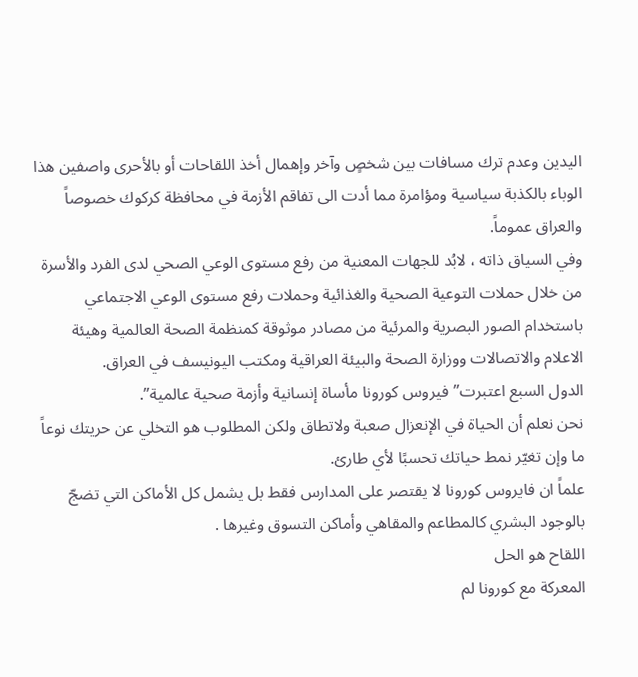اليدين وعدم ترك مسافات بين شخصٍ وآخر وإهمال أخذ اللقاحات أو بالأحرى واصفين هذا الوباء بالكذبة سياسية ومؤامرة مما أدت الى تفاقم الأزمة في محافظة كركوك خصوصاً والعراق عموماً.
وفي السياق ذاته ، لابُد للجهات المعنية من رفع مستوى الوعي الصحي لدى الفرد والأسرة من خلال حملات التوعية الصحية والغذائية وحملات رفع مستوى الوعي الاجتماعي باستخدام الصور البصرية والمرئية من مصادر موثوقة كمنظمة الصحة العالمية وهيئة الاعلام والاتصالات ووزارة الصحة والبيئة العراقية ومكتب اليونيسف في العراق.
الدول السبع اعتبرت”فيروس كورونا مأساة إنسانية وأزمة صحية عالمية”.
نحن نعلم أن الحياة في الإنعزال صعبة ولاتطاق ولكن المطلوب هو التخلي عن حريتك نوعاً ما وإن تغيّر نمط حياتك تحسبًا لأي طارئ.
علماً ان فايروس كورونا لا يقتصر على المدارس فقط بل يشمل كل الأماكن التي تضجّ بالوجود البشري كالمطاعم والمقاهي وأماكن التسوق وغيرها .
اللقاح هو الحل
المعركة مع كورونا لم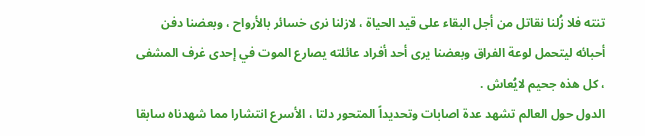تنته فلا زُلنا نقاتل من أجل البقاء على قيد الحياة ، لازلنا نرى خسائر بالأرواح ، وبعضنا دفن أحبائه ليتحمل لوعة الفراق وبعضنا يرى أحد أفراد عائلته يصارع الموت في إحدى غرف المشفى ، كل هذه جحيم لايُعاش .
الدول حول العالم تشهد عدة اصابات وتحديداً المتحور دلتا ، الأسرع انتشارا مما شهدناه سابقا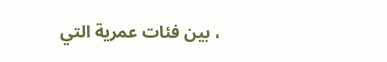، بين فئات عمرية التي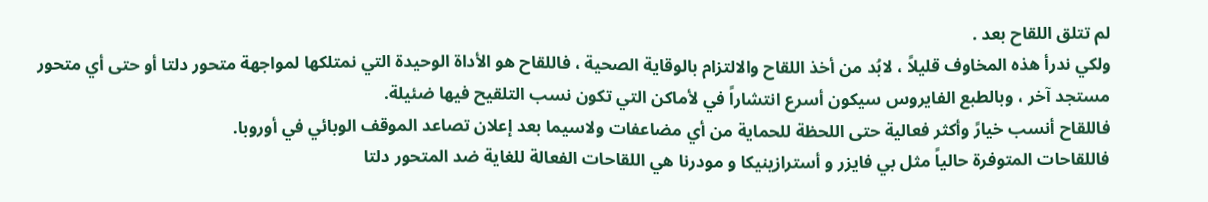لم تتلق اللقاح بعد .
ولكي ندرأ هذه المخاوف قليلاً ، لابُد من أخذ اللقاح والالتزام بالوقاية الصحية ، فاللقاح هو الأداة الوحيدة التي نمتلكها لمواجهة متحور دلتا أو حتى أي متحور مستجد آخر ، وبالطبع الفايروس سيكون أسرع انتشاراً في لأماكن التي تكون نسب التلقيح فيها ضئيلة.
فاللقاح أنسب خيارً وأكثر فعالية حتى اللحظة للحماية من أي مضاعفات ولاسيما بعد إعلان تصاعد الموقف الوبائي في أوروبا.
فاللقاحات المتوفرة حالياً مثل بي فايزر و أسترازينيكا و مودرنا هي اللقاحات الفعالة للغاية ضد المتحور دلتا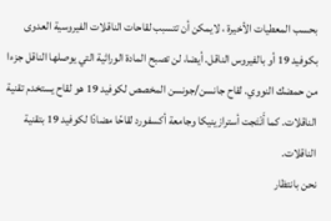بحسب المعطيات الأخيرة ، لايمكن أن تتسبب لقاحات الناقلات الفيروسية العدوى بكوفيد 19 أو بالفيروس الناقل. أيضا، لن تصبح المادة الوراثية التي يوصلها الناقل جزءا من حمضك النووي. لقاح جانسن/جونسن المخصص لكوفيد 19 هو لقاح يستخدم تقنية الناقلات. كما أَنْتَجت أسترازينيكا وجامعة أكسفورد لقاحًا مضادًا لكوفيد 19 بتقنية الناقلات.
نحن بانتظار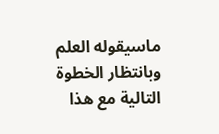ماسيقوله العلم وبانتظار الخطوة التالية مع هذا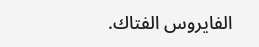الفايروس الفتاك.